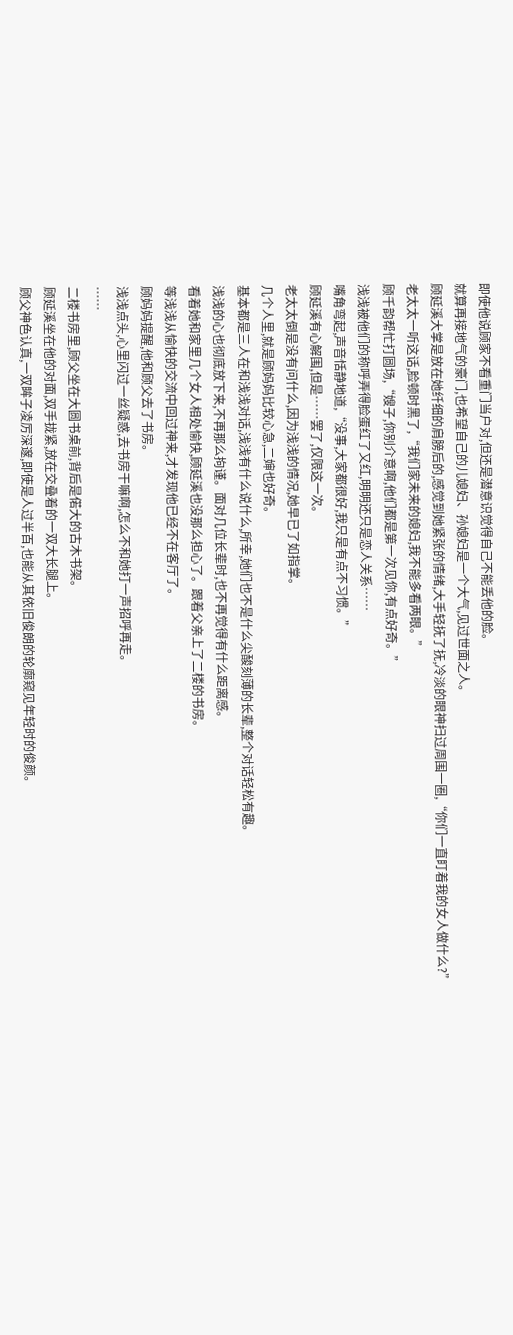即使他说顾家不看重门当户对,但还是潜意识觉得自己不能丢他的脸。
就算再接地气的豪门,也希望自己的儿媳妇、孙媳妇是一个大气,见过世面之人。
顾延溪大掌是放在她纤细的肩膀后的,感觉到她紧张的情绪,大手轻抚了抚,冷淡的眼神扫过周围一圈,“你们一直盯着我的女人做什么?”
老太太一听这话,脸顿时黑了,“我们家未来的媳妇,我不能多看两眼。”
顾千韵帮忙打圆场,“嫂子,你别介意啊,他们都是第一次见你,有点好奇。”
浅浅被他们的称呼弄得脸蛋红了又红,明明还只是恋人关系……
嘴角弯起,声音恬静地道,“没事,大家都很好,我只是有点不习惯。”
顾延溪有心解围,但是……罢了,仅限这一次。
老太太倒是没有问什么,因为浅浅的情况,她早已了如指掌。
几个人里,就是顾妈妈比较心急,二婶也好奇。
基本都是三人在和浅浅对话,浅浅有什么说什么,所幸,她们也不是什么尖酸刻薄的长辈,整个对话轻松有趣。
浅浅的心也彻底放下来,不再那么拘谨。面对几位长辈时,也不再觉得有什么距离感。
看着她和家里几个女人相处愉快,顾延溪也没那么担心了。跟着父亲上了二楼的书房。
等浅浅从愉快的交流中回过神来,才发现他已经不在客厅了。
顾妈妈提醒,他和顾父去了书房。
浅浅点头,心里闪过一丝疑惑,去书房干嘛啊,怎么不和她打一声招呼再走。
……
二楼书房里,顾父坐在大圆书桌前,背后是偌大的古木书架。
顾延溪坐在他的对面,双手拢紧,放在交叠着的一双大长腿上。
顾父神色认真,一双眸子凌厉深邃,即使是人过半百,也能从其依旧俊朗的轮廓窥见年轻时的俊颜。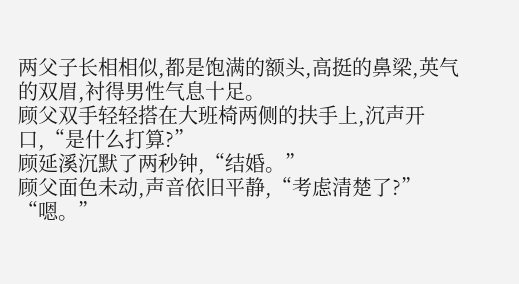两父子长相相似,都是饱满的额头,高挺的鼻梁,英气的双眉,衬得男性气息十足。
顾父双手轻轻搭在大班椅两侧的扶手上,沉声开口,“是什么打算?”
顾延溪沉默了两秒钟,“结婚。”
顾父面色未动,声音依旧平静,“考虑清楚了?”
“嗯。”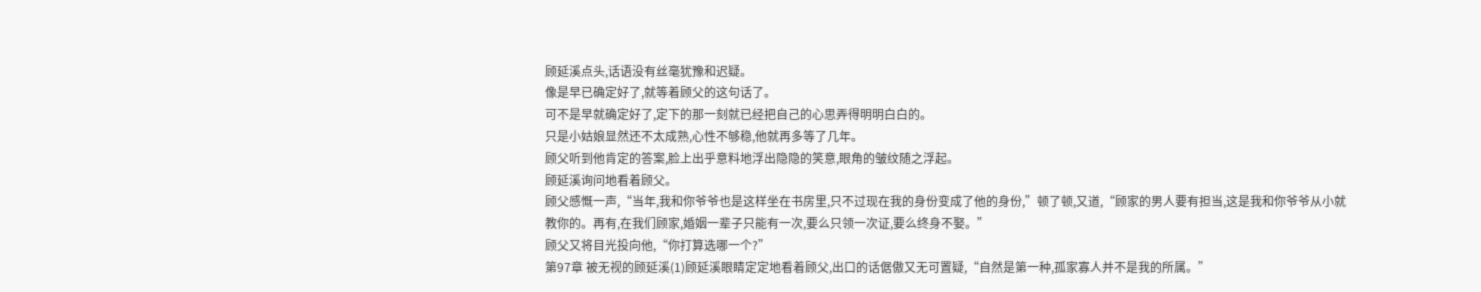顾延溪点头,话语没有丝毫犹豫和迟疑。
像是早已确定好了,就等着顾父的这句话了。
可不是早就确定好了,定下的那一刻就已经把自己的心思弄得明明白白的。
只是小姑娘显然还不太成熟,心性不够稳,他就再多等了几年。
顾父听到他肯定的答案,脸上出乎意料地浮出隐隐的笑意,眼角的皱纹随之浮起。
顾延溪询问地看着顾父。
顾父感慨一声,“当年,我和你爷爷也是这样坐在书房里,只不过现在我的身份变成了他的身份,”顿了顿,又道,“顾家的男人要有担当,这是我和你爷爷从小就教你的。再有,在我们顾家,婚姻一辈子只能有一次,要么只领一次证,要么终身不娶。”
顾父又将目光投向他,“你打算选哪一个?”
第97章 被无视的顾延溪(1)顾延溪眼睛定定地看着顾父,出口的话倨傲又无可置疑,“自然是第一种,孤家寡人并不是我的所属。”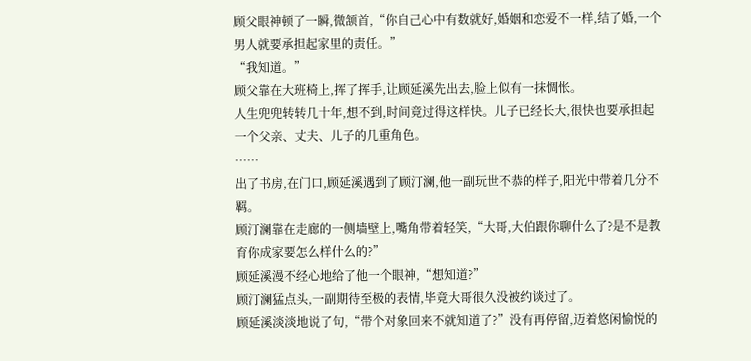顾父眼神顿了一瞬,微颔首,“你自己心中有数就好,婚姻和恋爱不一样,结了婚,一个男人就要承担起家里的责任。”
“我知道。”
顾父靠在大班椅上,挥了挥手,让顾延溪先出去,脸上似有一抹惆怅。
人生兜兜转转几十年,想不到,时间竟过得这样快。儿子已经长大,很快也要承担起一个父亲、丈夫、儿子的几重角色。
……
出了书房,在门口,顾延溪遇到了顾汀澜,他一副玩世不恭的样子,阳光中带着几分不羁。
顾汀澜靠在走廊的一侧墙壁上,嘴角带着轻笑,“大哥,大伯跟你聊什么了?是不是教育你成家要怎么样什么的?”
顾延溪漫不经心地给了他一个眼神,“想知道?”
顾汀澜猛点头,一副期待至极的表情,毕竟大哥很久没被约谈过了。
顾延溪淡淡地说了句,“带个对象回来不就知道了?”没有再停留,迈着悠闲愉悦的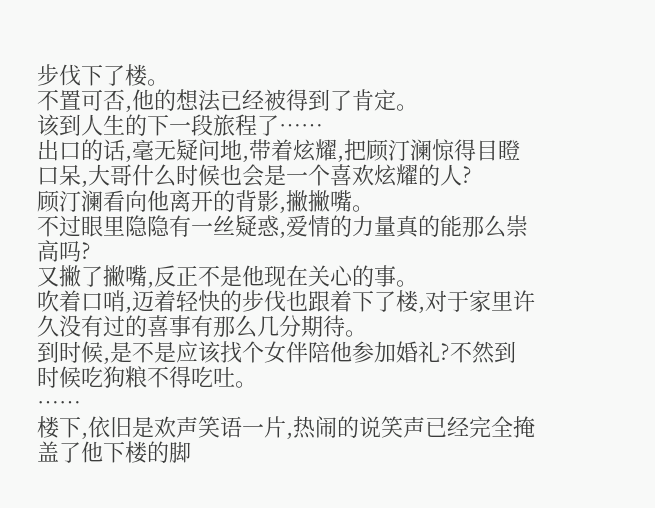步伐下了楼。
不置可否,他的想法已经被得到了肯定。
该到人生的下一段旅程了……
出口的话,毫无疑问地,带着炫耀,把顾汀澜惊得目瞪口呆,大哥什么时候也会是一个喜欢炫耀的人?
顾汀澜看向他离开的背影,撇撇嘴。
不过眼里隐隐有一丝疑惑,爱情的力量真的能那么崇高吗?
又撇了撇嘴,反正不是他现在关心的事。
吹着口哨,迈着轻快的步伐也跟着下了楼,对于家里许久没有过的喜事有那么几分期待。
到时候,是不是应该找个女伴陪他参加婚礼?不然到时候吃狗粮不得吃吐。
……
楼下,依旧是欢声笑语一片,热闹的说笑声已经完全掩盖了他下楼的脚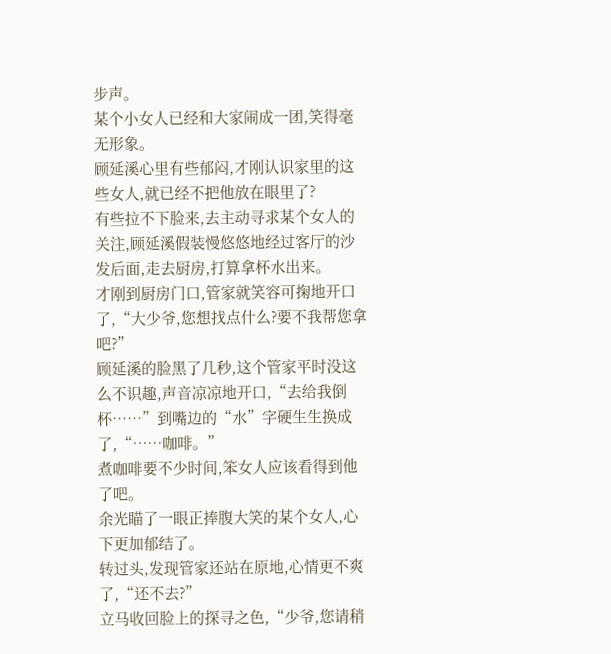步声。
某个小女人已经和大家闹成一团,笑得毫无形象。
顾延溪心里有些郁闷,才刚认识家里的这些女人,就已经不把他放在眼里了?
有些拉不下脸来,去主动寻求某个女人的关注,顾延溪假装慢悠悠地经过客厅的沙发后面,走去厨房,打算拿杯水出来。
才刚到厨房门口,管家就笑容可掬地开口了,“大少爷,您想找点什么?要不我帮您拿吧?”
顾延溪的脸黑了几秒,这个管家平时没这么不识趣,声音凉凉地开口,“去给我倒杯……”到嘴边的“水”字硬生生换成了,“……咖啡。”
煮咖啡要不少时间,笨女人应该看得到他了吧。
余光瞄了一眼正捧腹大笑的某个女人,心下更加郁结了。
转过头,发现管家还站在原地,心情更不爽了,“还不去?”
立马收回脸上的探寻之色,“少爷,您请稍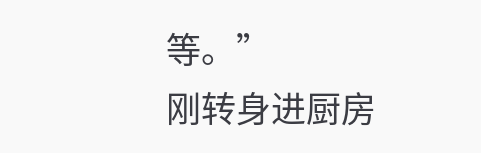等。”
刚转身进厨房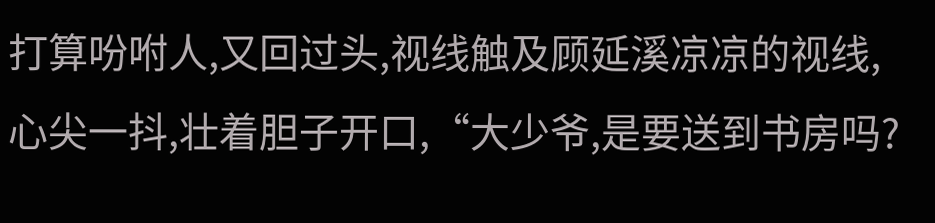打算吩咐人,又回过头,视线触及顾延溪凉凉的视线,心尖一抖,壮着胆子开口,“大少爷,是要送到书房吗?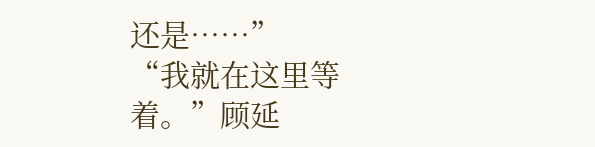还是……”
“我就在这里等着。”顾延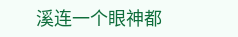溪连一个眼神都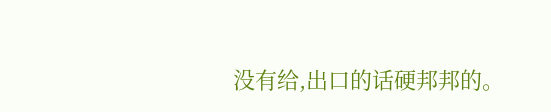没有给,出口的话硬邦邦的。